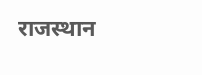राजस्थान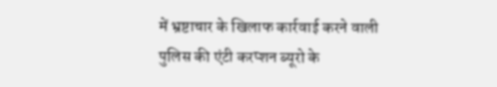में भ्रष्टाचार के खिलाफ कार्रवाई करने वाली पुलिस की एंटी करप्शन ब्यूरो के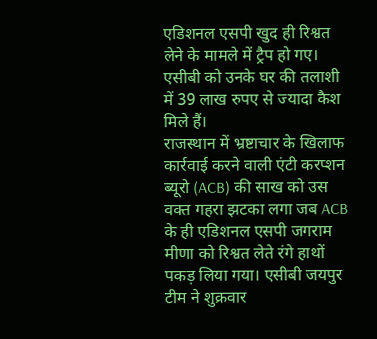एडिशनल एसपी खुद ही रिश्वत लेने के मामले में ट्रैप हो गए। एसीबी को उनके घर की तलाशी में 39 लाख रुपए से ज्यादा कैश मिले हैं।
राजस्थान में भ्रष्टाचार के खिलाफ कार्रवाई करने वाली एंटी करप्शन ब्यूरो (ACB) की साख को उस वक्त गहरा झटका लगा जब ACB के ही एडिशनल एसपी जगराम मीणा को रिश्वत लेते रंगे हाथों पकड़ लिया गया। एसीबी जयपुर टीम ने शुक्रवार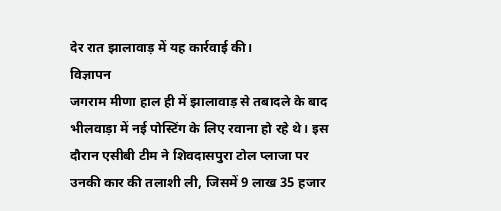देर रात झालावाड़ में यह कार्रवाई की।
विज्ञापन
जगराम मीणा हाल ही में झालावाड़ से तबादले के बाद भीलवाड़ा में नई पोस्टिंग के लिए रवाना हो रहे थे। इस दौरान एसीबी टीम ने शिवदासपुरा टोल प्लाजा पर उनकी कार की तलाशी ली, जिसमें 9 लाख 35 हजार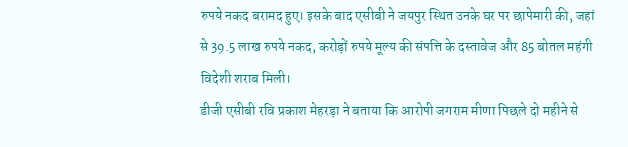रुपये नकद बरामद हुए। इसके बाद एसीबी ने जयपुर स्थित उनके घर पर छापेमारी की, जहां से 39.5 लाख रुपये नकद, करोड़ों रुपये मूल्य की संपत्ति के दस्तावेज और 85 बोतल महंगी विदेशी शराब मिली।
डीजी एसीबी रवि प्रकाश मेहरड़ा ने बताया कि आरोपी जगराम मीणा पिछले दो महीने से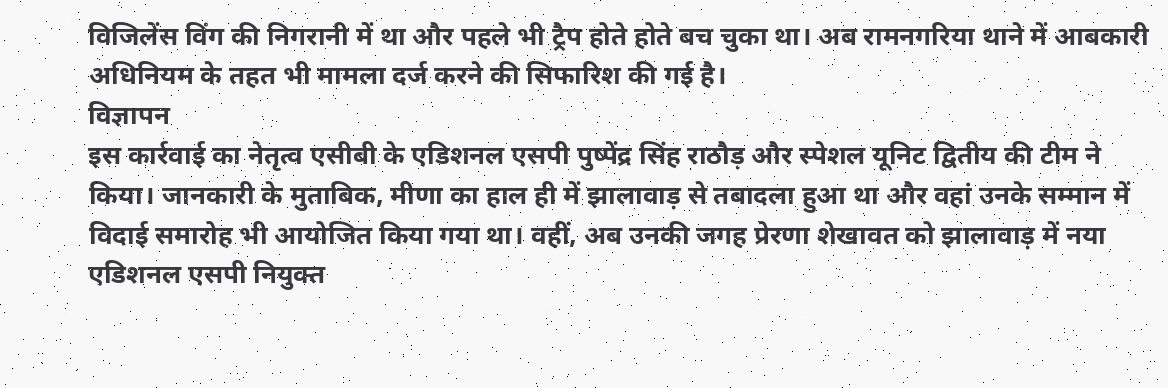विजिलेंस विंग की निगरानी में था और पहले भी ट्रैप होते होते बच चुका था। अब रामनगरिया थाने में आबकारी अधिनियम के तहत भी मामला दर्ज करने की सिफारिश की गई है।
विज्ञापन
इस कार्रवाई का नेतृत्व एसीबी के एडिशनल एसपी पुष्पेंद्र सिंह राठौड़ और स्पेशल यूनिट द्वितीय की टीम ने किया। जानकारी के मुताबिक, मीणा का हाल ही में झालावाड़ से तबादला हुआ था और वहां उनके सम्मान में विदाई समारोह भी आयोजित किया गया था। वहीं, अब उनकी जगह प्रेरणा शेखावत को झालावाड़ में नया एडिशनल एसपी नियुक्त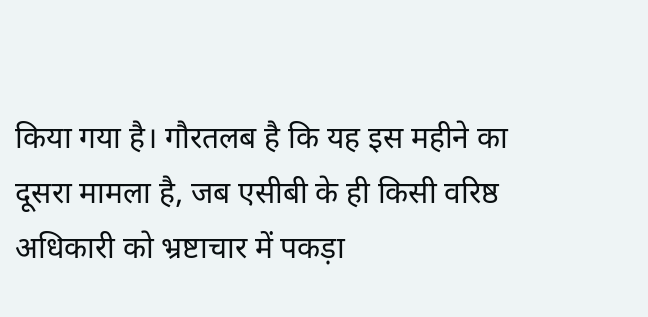किया गया है। गौरतलब है कि यह इस महीने का दूसरा मामला है, जब एसीबी के ही किसी वरिष्ठ अधिकारी को भ्रष्टाचार में पकड़ा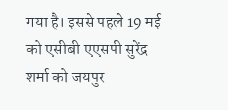गया है। इससे पहले 19 मई को एसीबी एएसपी सुरेंद्र शर्मा को जयपुर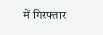में गिरफ्तार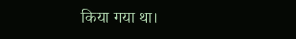किया गया था।